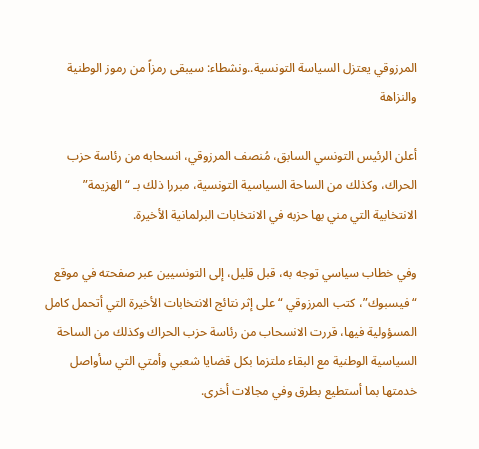المرزوقي يعتزل السياسة التونسية..ونشطاء: سيبقى رمزاً من رموز الوطنية والنزاهة

أعلن الرئيس التونسي السابق، مُنصف المرزوقي، انسحابه من رئاسة حزب الحراك، وكذلك من الساحة السياسية التونسية، مبررا ذلك بـ “الهزيمة” الانتخابية التي مني بها حزبه في الانتخابات البرلمانية الأخيرة.

وفي خطاب سياسي توجه به، قبل قليل، إلى التونسيين عبر صفحته في موقع “فيسبوك”، كتب المرزوقي “على إثر نتائج الانتخابات الأخيرة التي أتحمل كامل المسؤولية فيها، قررت الانسحاب من رئاسة حزب الحراك وكذلك من الساحة السياسية الوطنية مع البقاء ملتزما بكل قضايا شعبي وأمتي التي سأواصل خدمتها بما أستطيع بطرق وفي مجالات أخرى.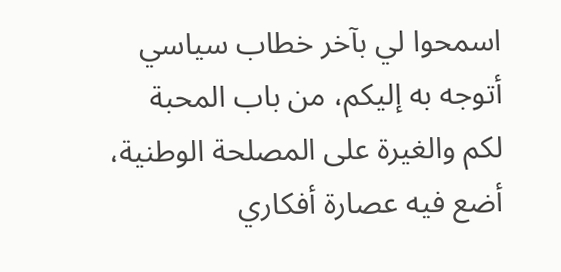اسمحوا لي بآخر خطاب سياسي أتوجه به إليكم، من باب المحبة لكم والغيرة على المصلحة الوطنية، أضع فيه عصارة أفكاري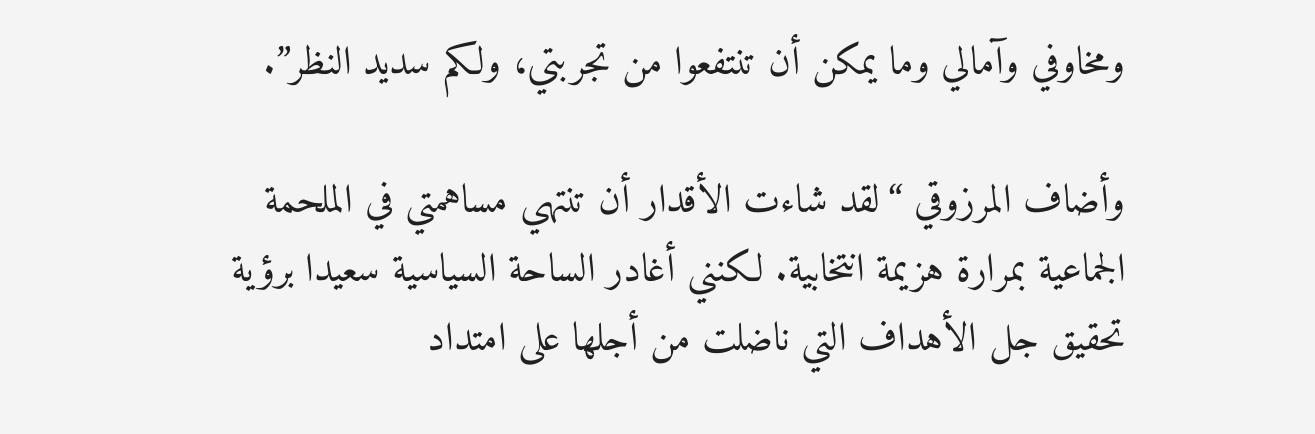ومخاوفي وآمالي وما يمكن أن تنتفعوا من تجربتي، ولكم سديد النظر”.

وأضاف المرزوقي “لقد شاءت الأقدار أن تنتهي مساهمتي في الملحمة الجماعية بمرارة هزيمة انتخابية. لكنني أغادر الساحة السياسية سعيدا برؤية تحقيق جل الأهداف التي ناضلت من أجلها على امتداد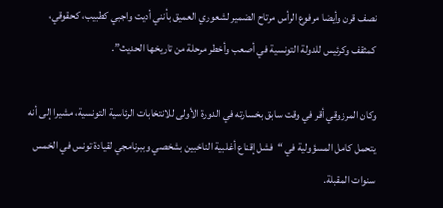نصف قرن وأيضا مرفوع الرأس مرتاح الضمير لشعوري العميق بأنني أديت واجبي كطبيب، كحقوقي، كمثقف وكرئيس للدولة التونسية في أصعب وأخطر مرحلة من تاريخها الحديث”.

وكان المرزوقي أقر في وقت سابق بخسارته في الدورة الأولى للانتخابات الرئاسية التونسية، مشيرا إلى أنه يتحمل كامل المسؤولية في “فشل إقناع أغلبية الناخبين بشخصي وببرنامجي لقيادة تونس في الخمس سنوات المقبلة.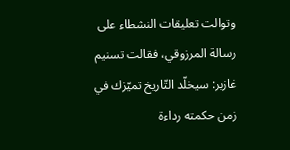وتوالت تعليقات النشطاء على رسالة المرزوقي، فقالت تسنيم غازبر: سيخلّد التّاريخ تميّزك في زمن حكمته رداءة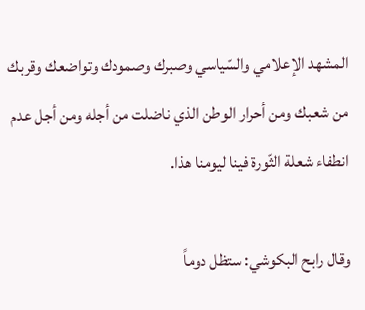المشهد الإعلامي والسّياسي وصبرك وصمودك وتواضعك وقربك من شعبك ومن أحرار الوطن الذي ناضلت من أجله ومن أجل عدم انطفاء شعلة الثّورة فينا ليومنا هذا.

وقال رابح البكوشي: ستظل دوماً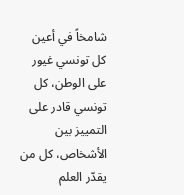شامخاً في أعين كل تونسي غيور على الوطن، كل تونسي قادر على التمييز بين الأشخاص، كل من يقدّر العلم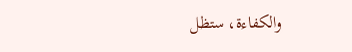والكفاءة، ستظل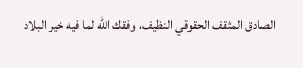الصادق المثقف الحقوقي النظيف، وفقك الله لما فيه خير البلاد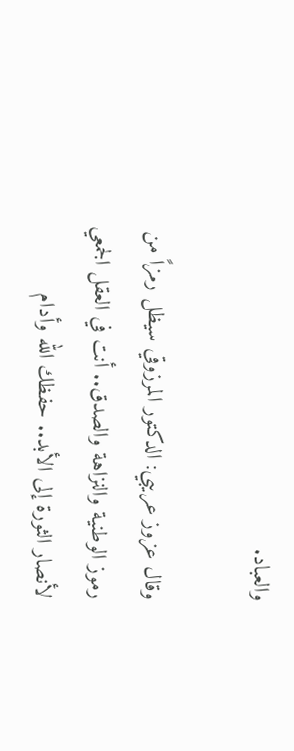والعباد.

وقال عزوز عريبي: الدكتور المرزوقي سيظل رمزاً من رموز الوطنية والنزاهة والصدق.. أنت في العقل الجمعي لأنصار الثورة إلى الأبد.. حفظك الله وأدام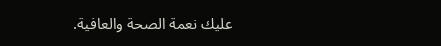عليك نعمة الصحة والعافية.